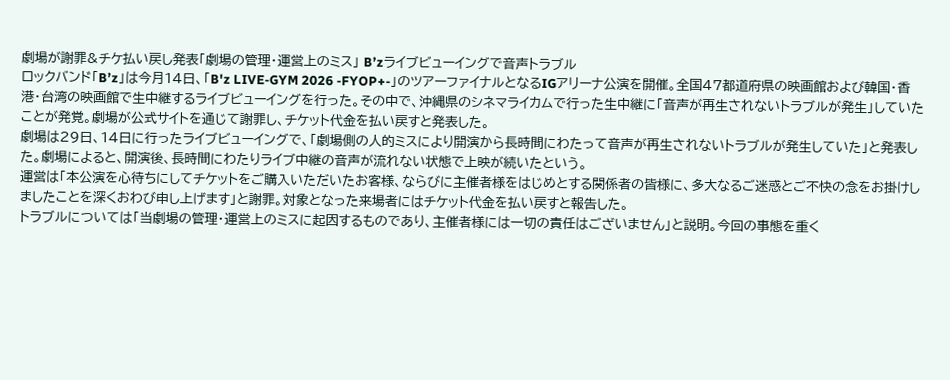劇場が謝罪&チケ払い戻し発表「劇場の管理・運営上のミス」 B’zライブビューイングで音声トラブル
ロックバンド「B’z」は今月14日、「B'z LIVE-GYM 2026 -FYOP+-」のツアーファイナルとなるIGアリーナ公演を開催。全国47都道府県の映画館および韓国・香港・台湾の映画館で生中継するライブビューイングを行った。その中で、沖縄県のシネマライカムで行った生中継に「音声が再生されないトラブルが発生」していたことが発覚。劇場が公式サイトを通じて謝罪し、チケット代金を払い戻すと発表した。
劇場は29日、14日に行ったライブビューイングで、「劇場側の人的ミスにより開演から長時間にわたって音声が再生されないトラブルが発生していた」と発表した。劇場によると、開演後、長時間にわたりライブ中継の音声が流れない状態で上映が続いたという。
運営は「本公演を心待ちにしてチケットをご購入いただいたお客様、ならびに主催者様をはじめとする関係者の皆様に、多大なるご迷惑とご不快の念をお掛けしましたことを深くおわび申し上げます」と謝罪。対象となった来場者にはチケット代金を払い戻すと報告した。
トラブルについては「当劇場の管理・運営上のミスに起因するものであり、主催者様には一切の責任はございません」と説明。今回の事態を重く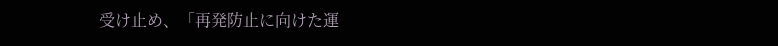受け止め、「再発防止に向けた運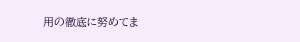用の徹底に努めてま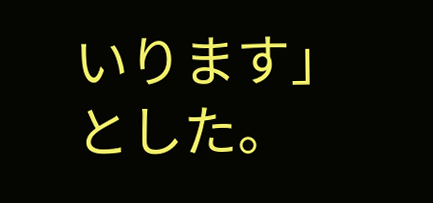いります」とした。